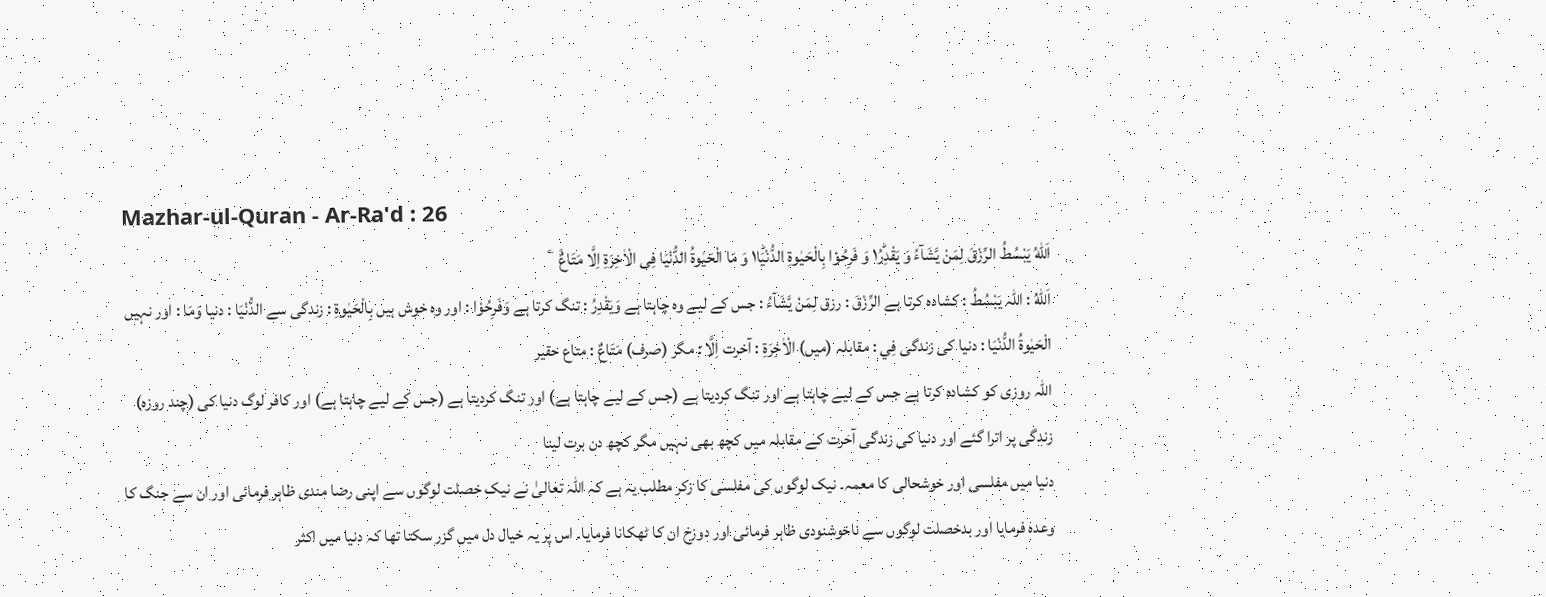Mazhar-ul-Quran - Ar-Ra'd : 26
اَللّٰهُ یَبْسُطُ الرِّزْقَ لِمَنْ یَّشَآءُ وَ یَقْدِرُ١ؕ وَ فَرِحُوْا بِالْحَیٰوةِ الدُّنْیَا١ؕ وَ مَا الْحَیٰوةُ الدُّنْیَا فِی الْاٰخِرَةِ اِلَّا مَتَاعٌ۠   ۧ
اَللّٰهُ : اللہ يَبْسُطُ : کشادہ کرتا ہے الرِّزْقَ : رزق لِمَنْ يَّشَآءُ : جس کے لیے وہ چاہتا ہے وَيَقْدِرُ : تنگ کرتا ہے وَفَرِحُوْا : اور وہ خوش ہیں بِالْحَيٰوةِ : زندگی سے الدُّنْيَا : دنیا وَمَا : اور نہیں الْحَيٰوةُ الدُّنْيَا : دنیا کی زندگی فِي : مقابلہ (میں) الْاٰخِرَةِ : آخرت اِلَّا : مگر (صرف) مَتَاعٌ : متاع حقیر
اللہ روزی کو کشادہ کرتا ہے جس کے لیے چاہتا ہے اور تنگ کردیتا ہے (جس کے لیے چاہتا ہے) اور تنگ کردیتا ہے (جس کے لیے چاہتا ہے) اور کافر لوگ دنیا کی (چند روزہ) زندگی پر اترا گئے اور دنیا کی زندگی آخرت کے مقابلہ میں کچھ بھی نہیں مگر کچھ دن برت لینا
دنیا میں مفلسی اور خوشحالی کا معمہ۔ نیک لوگوں کی مفلسی کا زکر مطلب یہ ہے کہ اللہ تعالیٰ نے نیک خصلت لوگوں سے اپنی رضا مندی ظاہر فرمائی اور ان سے جنگ کا وعدہ فرمایا اور بدخصلت لوگوں سے ناخوشنودی ظاہر فرمائی اور دوزخ ان کا ٹھکانا فرمایا۔ اس پر یہ خیال دل میں گزر سکتا تھا کہ دنیا میں اکثر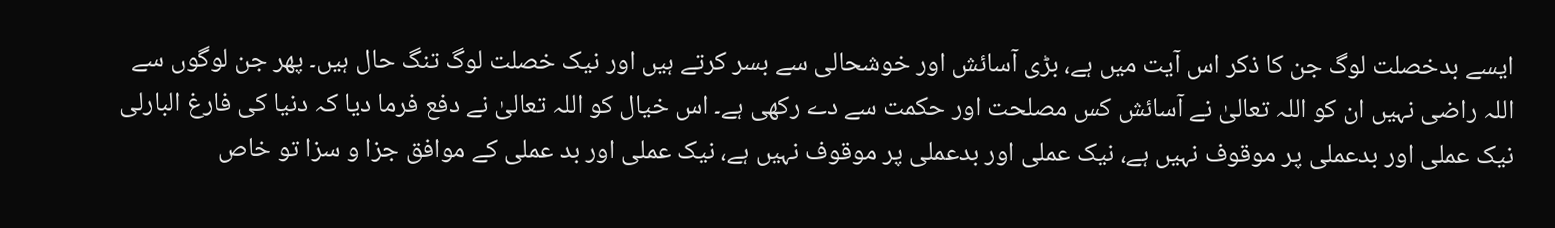ایسے بدخصلت لوگ جن کا ذکر اس آیت میں ہے، بڑی آسائش اور خوشحالی سے بسر کرتے ہیں اور نیک خصلت لوگ تنگ حال ہیں۔ پھر جن لوگوں سے اللہ راضی نہیں ان کو اللہ تعالیٰ نے آسائش کس مصلحت اور حکمت سے دے رکھی ہے۔ اس خیال کو اللہ تعالیٰ نے دفع فرما دیا کہ دنیا کی فارغ البارلی نیک عملی اور بدعملی پر موقوف نہیں ہے، نیک عملی اور بدعملی پر موقوف نہیں ہے، نیک عملی اور بد عملی کے موافق جزا و سزا تو خاص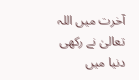آخرت میں اللہ تعالیٰ نے رکھی دنیا میں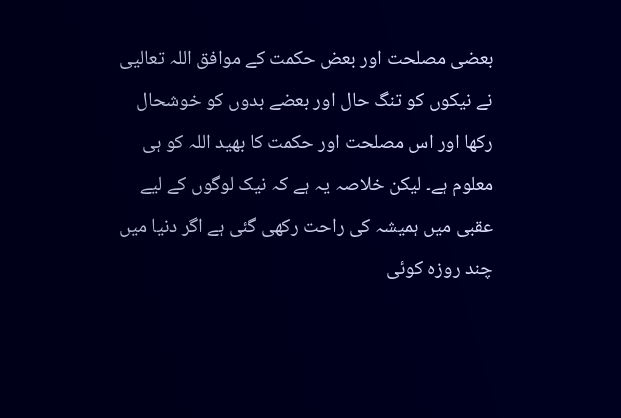بعضی مصلحت اور بعض حکمت کے موافق اللہ تعالیی نے نیکوں کو تنگ حال اور بعضے بدوں کو خوشحال رکھا اور اس مصلحت اور حکمت کا بھید اللہ کو ہی معلوم ہے۔ لیکن خلاصہ یہ ہے کہ نیک لوگوں کے لیے عقبی میں ہمیشہ کی راحت رکھی گئی ہے اگر دنیا میں چند روزہ کوئی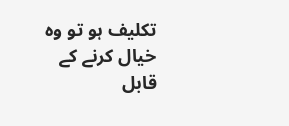تکلیف ہو تو وہ خیال کرنے کے قابل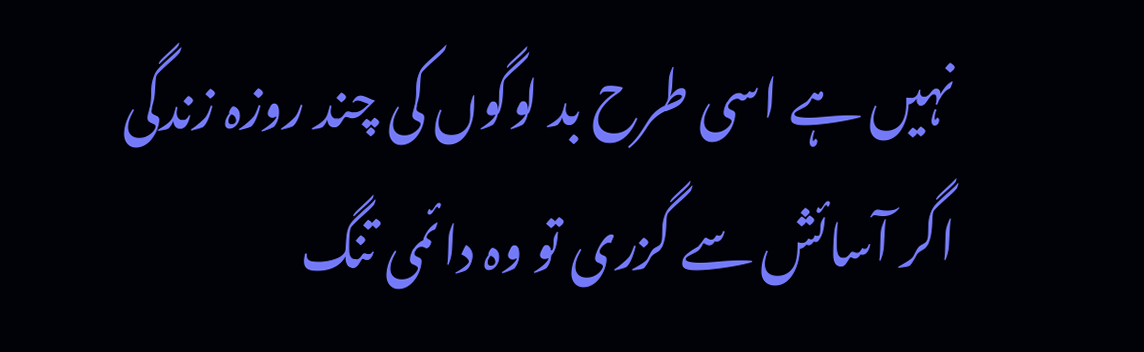نہیں ہے اسی طرح بد لوگوں کی چند روزہ زندگی اگر آسائش سے گزری تو وہ دائمی تنگ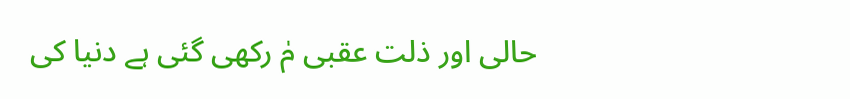حالی اور ذلت عقبی مٰ رکھی گئی ہے دنیا کی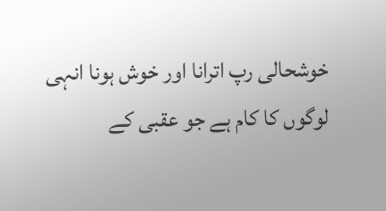خوشحالی رپ اترانا اور خوش ہونا انہی لوگوں کا کام ہے جو عقبی کے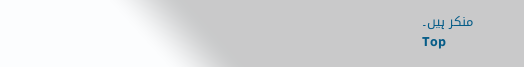منکر ہیں۔
Top